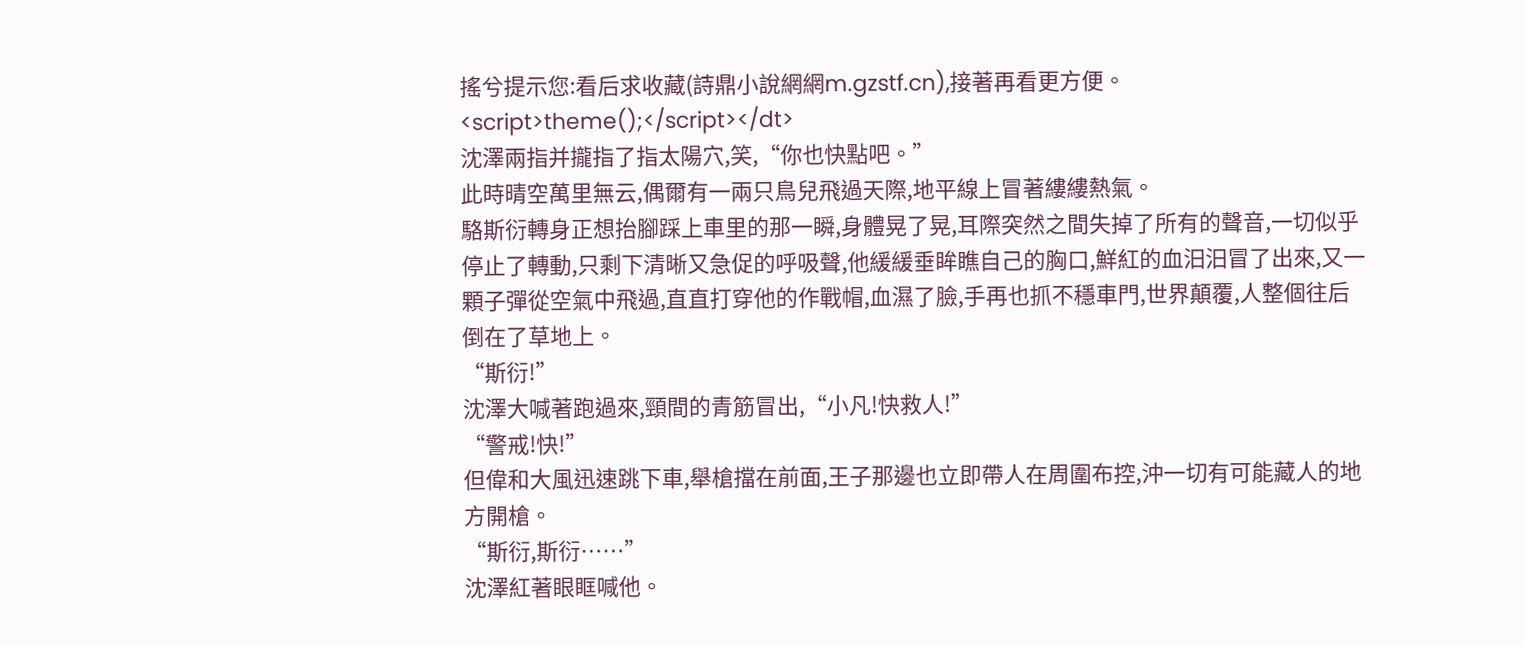搖兮提示您:看后求收藏(詩鼎小說網網m.gzstf.cn),接著再看更方便。
<script>theme();</script></dt>
沈澤兩指并攏指了指太陽穴,笑,“你也快點吧。”
此時晴空萬里無云,偶爾有一兩只鳥兒飛過天際,地平線上冒著縷縷熱氣。
駱斯衍轉身正想抬腳踩上車里的那一瞬,身體晃了晃,耳際突然之間失掉了所有的聲音,一切似乎停止了轉動,只剩下清晰又急促的呼吸聲,他緩緩垂眸瞧自己的胸口,鮮紅的血汩汩冒了出來,又一顆子彈從空氣中飛過,直直打穿他的作戰帽,血濕了臉,手再也抓不穩車門,世界顛覆,人整個往后倒在了草地上。
“斯衍!”
沈澤大喊著跑過來,頸間的青筋冒出,“小凡!快救人!”
“警戒!快!”
但偉和大風迅速跳下車,舉槍擋在前面,王子那邊也立即帶人在周圍布控,沖一切有可能藏人的地方開槍。
“斯衍,斯衍……”
沈澤紅著眼眶喊他。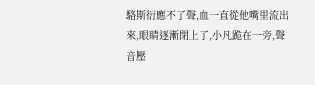駱斯衍應不了聲,血一直從他嘴里流出來,眼睛逐漸閉上了,小凡跪在一旁,聲音壓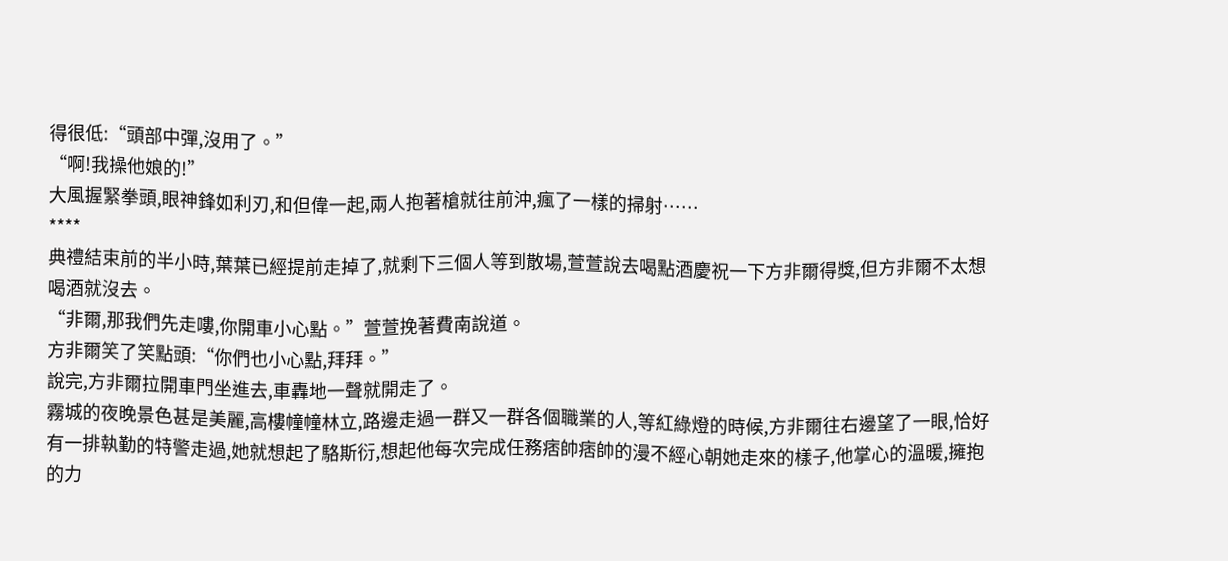得很低:“頭部中彈,沒用了。”
“啊!我操他娘的!”
大風握緊拳頭,眼神鋒如利刃,和但偉一起,兩人抱著槍就往前沖,瘋了一樣的掃射……
****
典禮結束前的半小時,葉葉已經提前走掉了,就剩下三個人等到散場,萱萱說去喝點酒慶祝一下方非爾得獎,但方非爾不太想喝酒就沒去。
“非爾,那我們先走嘍,你開車小心點。”萱萱挽著費南說道。
方非爾笑了笑點頭:“你們也小心點,拜拜。”
說完,方非爾拉開車門坐進去,車轟地一聲就開走了。
霧城的夜晚景色甚是美麗,高樓幢幢林立,路邊走過一群又一群各個職業的人,等紅綠燈的時候,方非爾往右邊望了一眼,恰好有一排執勤的特警走過,她就想起了駱斯衍,想起他每次完成任務痞帥痞帥的漫不經心朝她走來的樣子,他掌心的溫暖,擁抱的力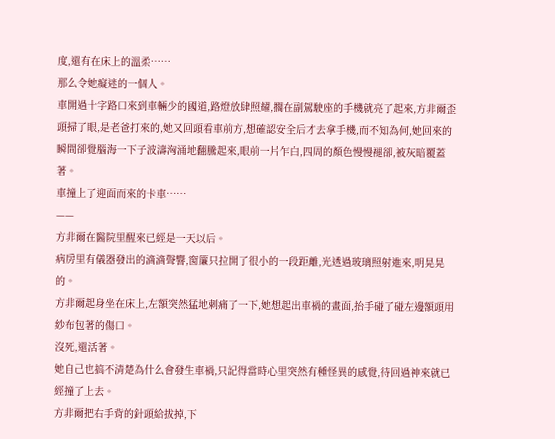度,還有在床上的溫柔……
那么令她癡迷的一個人。
車開過十字路口來到車輛少的國道,路燈放肆照耀,擱在副駕駛座的手機就亮了起來,方非爾歪頭掃了眼,是老爸打來的,她又回頭看車前方,想確認安全后才去拿手機,而不知為何,她回來的瞬間卻覺腦海一下子波濤洶涌地翻騰起來,眼前一片乍白,四周的顏色慢慢褪卻,被灰暗覆蓋著。
車撞上了迎面而來的卡車……
——
方非爾在醫院里醒來已經是一天以后。
病房里有儀器發出的滴滴聲響,窗簾只拉開了很小的一段距離,光透過玻璃照射進來,明晃晃的。
方非爾起身坐在床上,左額突然猛地刺痛了一下,她想起出車禍的畫面,抬手碰了碰左邊額頭用紗布包著的傷口。
沒死,還活著。
她自己也搞不清楚為什么會發生車禍,只記得當時心里突然有種怪異的感覺,待回過神來就已經撞了上去。
方非爾把右手背的針頭給拔掉,下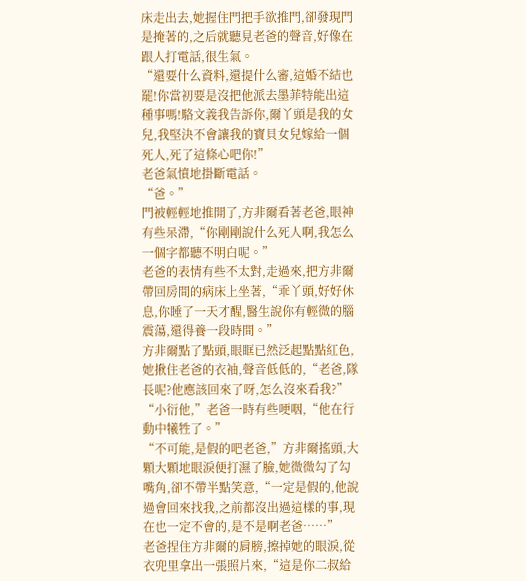床走出去,她握住門把手欲推門,卻發現門是掩著的,之后就聽見老爸的聲音,好像在跟人打電話,很生氣。
“還要什么資料,還提什么審,這婚不結也罷!你當初要是沒把他派去墨菲特能出這種事嗎!駱文義我告訴你,爾丫頭是我的女兒,我堅決不會讓我的寶貝女兒嫁給一個死人,死了這條心吧你!”
老爸氣憤地掛斷電話。
“爸。”
門被輕輕地推開了,方非爾看著老爸,眼神有些呆滯,“你剛剛說什么死人啊,我怎么一個字都聽不明白呢。”
老爸的表情有些不太對,走過來,把方非爾帶回房間的病床上坐著,“乖丫頭,好好休息,你睡了一天才醒,醫生說你有輕微的腦震蕩,還得養一段時間。”
方非爾點了點頭,眼眶已然泛起點點紅色,她揪住老爸的衣袖,聲音低低的,“老爸,隊長呢?他應該回來了呀,怎么沒來看我?”
“小衍他,”老爸一時有些哽咽,“他在行動中犧牲了。”
“不可能,是假的吧老爸,”方非爾搖頭,大顆大顆地眼淚便打濕了臉,她微微勾了勾嘴角,卻不帶半點笑意,“一定是假的,他說過會回來找我,之前都沒出過這樣的事,現在也一定不會的,是不是啊老爸……”
老爸捏住方非爾的肩膀,擦掉她的眼淚,從衣兜里拿出一張照片來,“這是你二叔給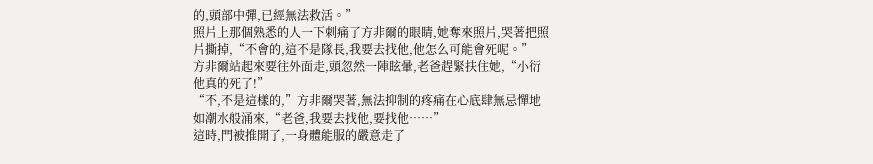的,頭部中彈,已經無法救活。”
照片上那個熟悉的人一下刺痛了方非爾的眼睛,她奪來照片,哭著把照片撕掉,“不會的,這不是隊長,我要去找他,他怎么可能會死呢。”
方非爾站起來要往外面走,頭忽然一陣眩暈,老爸趕緊扶住她,“小衍他真的死了!”
“不,不是這樣的,”方非爾哭著,無法抑制的疼痛在心底肆無忌憚地如潮水般涌來,“老爸,我要去找他,要找他……”
這時,門被推開了,一身體能服的嚴意走了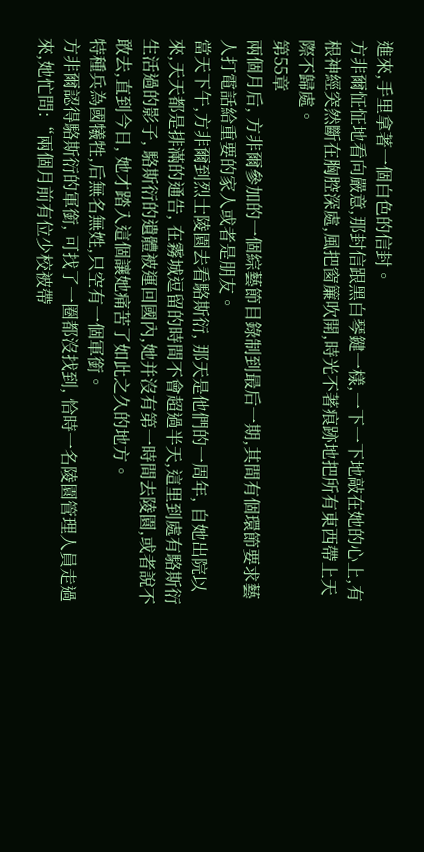進來,手里拿著一個白色的信封。
方非爾怔怔地看向嚴意,那封信跟黑白琴鍵一樣,一下一下地敲在她的心上,有根神經突然斷在胸腔深處,風把窗簾吹開,時光不著痕跡地把所有東西帶上天際不歸處。
第55章
兩個月后, 方非爾參加的一個綜藝節目錄制到最后一期,其間有個環節要求藝人打電話給重要的家人或者是朋友。
當天下午,方非爾到烈士陵園去看駱斯衍, 那天是他們的一周年, 自她出院以來,天天都是排滿的通告, 在霧城逗留的時間不會超過半天,這里到處有駱斯衍生活過的影子, 駱斯衍的遺體被運回國內,她并沒有第一時間去陵園,或者說不敢去,直到今日, 她才踏入這個讓她痛苦了如此之久的地方。
特種兵為國犧牲,后無名無姓,只空有一個軍銜。
方非爾認得駱斯衍的軍銜, 可找了一圈都沒找到, 恰時一名陵園管理人員走過來,她忙問:“兩個月前有位少校被帶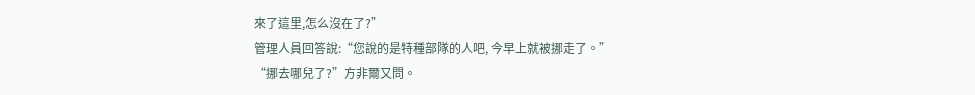來了這里,怎么沒在了?”
管理人員回答說:“您說的是特種部隊的人吧, 今早上就被挪走了。”
“挪去哪兒了?”方非爾又問。